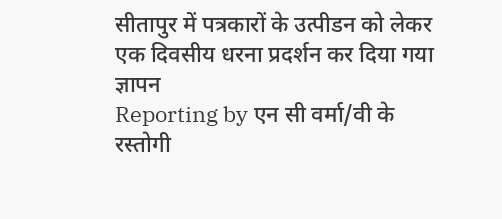सीतापुर में पत्रकारों के उत्पीडन को लेकर एक दिवसीय धरना प्रदर्शन कर दिया गया ज्ञापन
Reporting by एन सी वर्मा/वी के रस्तोगी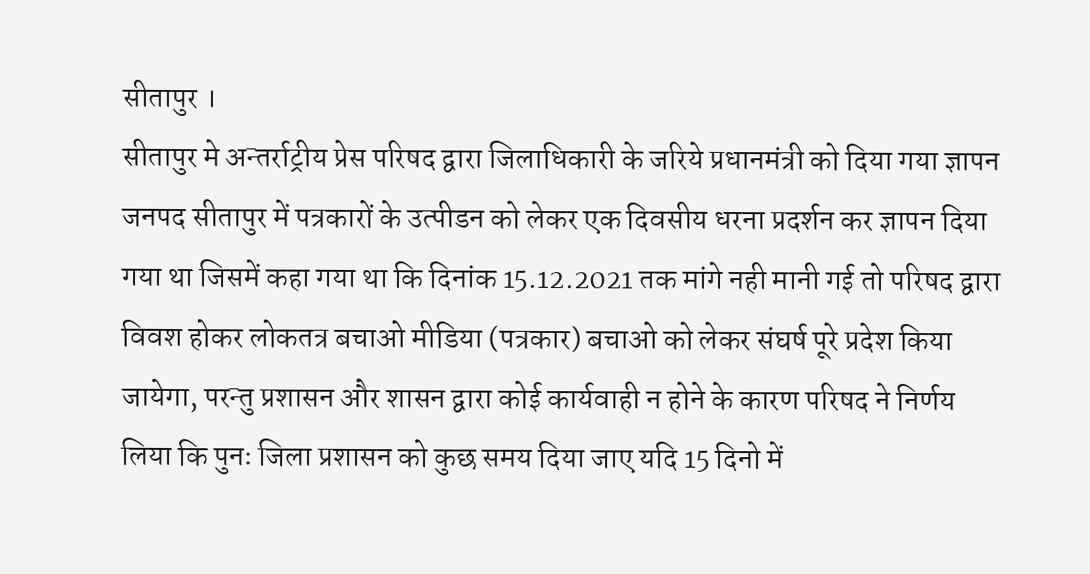सीतापुर ।
सीतापुर मे अन्तर्राट्रीय प्रेस परिषद द्वारा जिलाधिकारी के जरिये प्रधानमंत्री को दिया गया ज्ञापन जनपद सीतापुर में पत्रकारों के उत्पीडन को लेकर एक दिवसीय धरना प्रदर्शन कर ज्ञापन दिया गया था जिसमें कहा गया था कि दिनांक 15.12.2021 तक मांगे नही मानी गई तो परिषद द्वारा विवश होकर लोकतत्र बचाओ मीडिया (पत्रकार) बचाओ को लेकर संघर्ष पूरे प्रदेश किया जायेगा, परन्तु प्रशासन और शासन द्वारा कोई कार्यवाही न होने के कारण परिषद ने निर्णय लिया कि पुनः जिला प्रशासन को कुछ समय दिया जाए यदि 15 दिनो में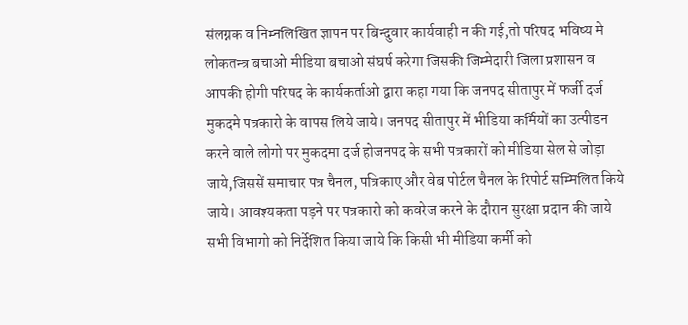संलग्नक व निम्नलिखित ज्ञापन पर बिन्दुवार कार्यवाही न की गई,तो परिषद भविष्य मे लोकतन्त्र बचाओ मीडिया बचाओ संघर्ष करेगा जिसकी जिम्मेदारी जिला प्रशासन व आपकी होगी परिषद के कार्यकर्ताओ द्वारा कहा गया कि जनपद सीतापुर में फर्जी दर्ज मुकदमे पत्रकारो के वापस लिये जाये। जनपद सीतापुर में भीडिया कर्मियों का उत्पीडन करने वाले लोगो पर मुकदमा दर्ज होजनपद के सभी पत्रकारों को मीडिया सेल से जोड़ा जाये,जिससें समाचार पत्र चैनल, पत्रिकाए और वेब पोर्टल चैनल के रिपोर्ट सम्मिलित किये जाये। आवश्यकता पड़ने पर पत्रकारो को कवरेज करने के दौरान सुरक्षा प्रदान की जाये सभी विभागो को निर्देशित किया जाये कि किसी भी मीडिया कर्मी को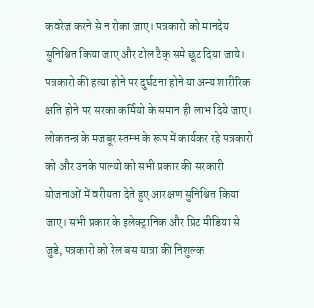कवरेज करने से न रोका जाए। पत्रकारो को मानदेय सुनिश्चित किया जाए और टोल टैक् समे छूट दिया जाये। पत्रकारो की हत्या होने पर दुर्घटना होने या अन्य शारीरिक क्षति होने पर सरका कर्मियो के समान ही लाभ दिये जाए। लोकतन्त्र के मजबूर स्तम्भ के रूप में कार्यकर रहे पत्रकारो को और उनके पाल्यो को सभी प्रकार की सरकारी योजनाओं में वरीयता देते हुए आरक्षण सुनिश्चित किया जाए। सभी प्रकार के इलेक्ट्रानिक और प्रिट मीडिया से जुडे, पत्रकारो को रेल बस यात्रा की निशुल्क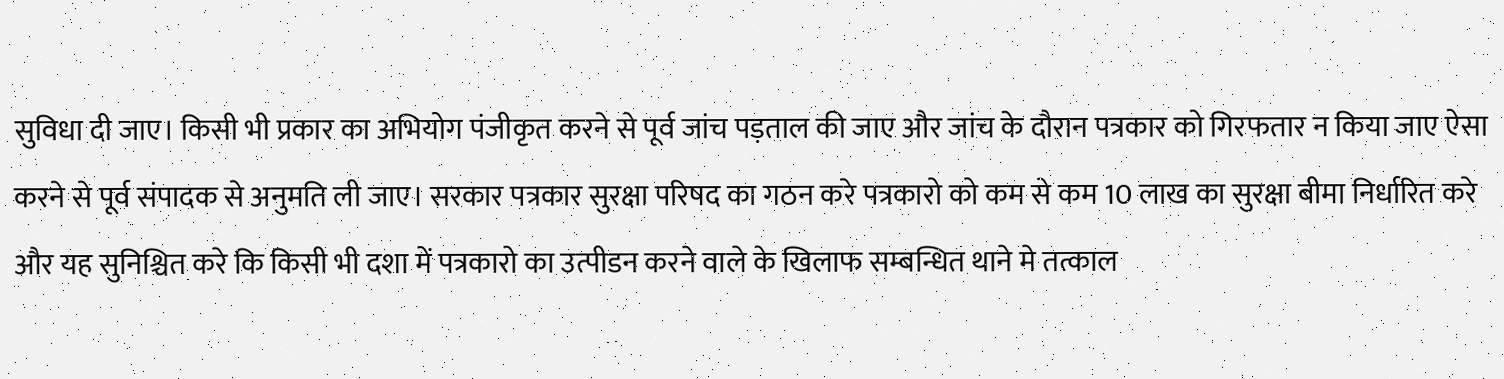सुविधा दी जाए। किसी भी प्रकार का अभियोग पंजीकृत करने से पूर्व जांच पड़ताल की जाए और जांच के दौरान पत्रकार को गिरफतार न किया जाए ऐसा करने से पूर्व संपादक से अनुमति ली जाए। सरकार पत्रकार सुरक्षा परिषद का गठन करे पत्रकारो को कम से कम 10 लाख का सुरक्षा बीमा निर्धारित करे और यह सुनिश्चित करे कि किसी भी दशा में पत्रकारो का उत्पीडन करने वाले के खिलाफ सम्बन्धित थाने मे तत्काल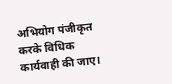अभियोग पंजीकृत करके विधिक कार्यवाही की जाए।